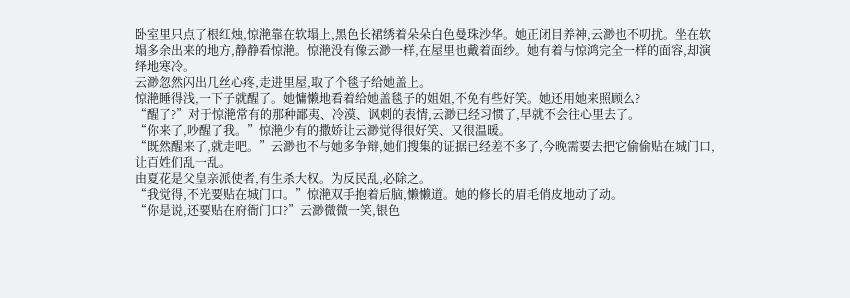卧室里只点了根红烛,惊滟靠在软塌上,黑色长裙绣着朵朵白色曼珠沙华。她正闭目养神,云渺也不叨扰。坐在软塌多余出来的地方,静静看惊滟。惊滟没有像云渺一样,在屋里也戴着面纱。她有着与惊鸿完全一样的面容,却演绎地寒冷。
云渺忽然闪出几丝心疼,走进里屋,取了个毯子给她盖上。
惊滟睡得浅,一下子就醒了。她慵懒地看着给她盖毯子的姐姐,不免有些好笑。她还用她来照顾么?
“醒了?”对于惊滟常有的那种鄙夷、冷漠、讽刺的表情,云渺已经习惯了,早就不会往心里去了。
“你来了,吵醒了我。”惊滟少有的撒娇让云渺觉得很好笑、又很温暖。
“既然醒来了,就走吧。”云渺也不与她多争辩,她们搜集的证据已经差不多了,今晚需要去把它偷偷贴在城门口,让百姓们乱一乱。
由夏花是父皇亲派使者,有生杀大权。为反民乱,必除之。
“我觉得,不光要贴在城门口。”惊滟双手抱着后脑,懒懒道。她的修长的眉毛俏皮地动了动。
“你是说,还要贴在府衙门口?”云渺微微一笑,银色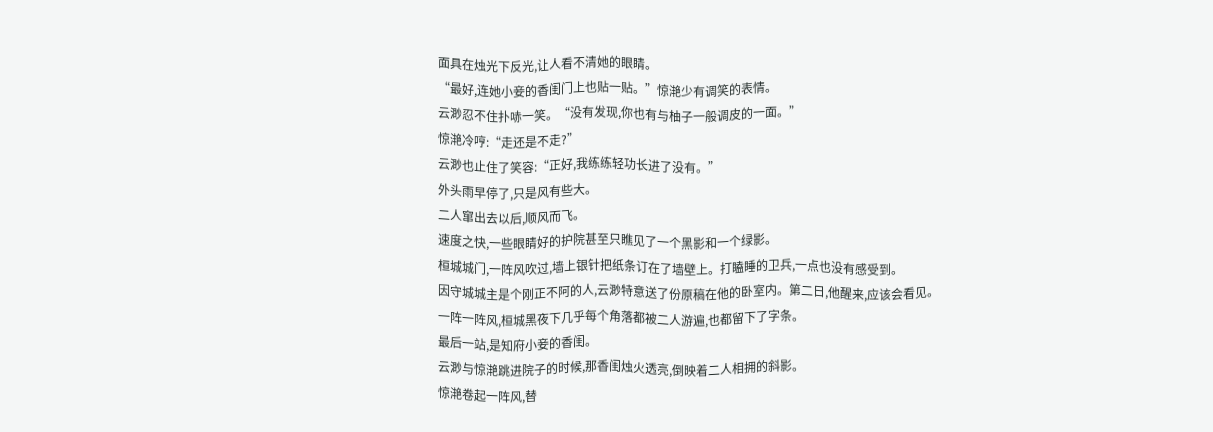面具在烛光下反光,让人看不清她的眼睛。
“最好,连她小妾的香闺门上也贴一贴。”惊滟少有调笑的表情。
云渺忍不住扑哧一笑。“没有发现,你也有与柚子一般调皮的一面。”
惊滟冷哼:“走还是不走?”
云渺也止住了笑容:“正好,我练练轻功长进了没有。”
外头雨早停了,只是风有些大。
二人窜出去以后,顺风而飞。
速度之快,一些眼睛好的护院甚至只瞧见了一个黑影和一个绿影。
桓城城门,一阵风吹过,墙上银针把纸条订在了墙壁上。打瞌睡的卫兵,一点也没有感受到。
因守城城主是个刚正不阿的人,云渺特意送了份原稿在他的卧室内。第二日,他醒来,应该会看见。
一阵一阵风,桓城黑夜下几乎每个角落都被二人游遍,也都留下了字条。
最后一站,是知府小妾的香闺。
云渺与惊滟跳进院子的时候,那香闺烛火透亮,倒映着二人相拥的斜影。
惊滟卷起一阵风,替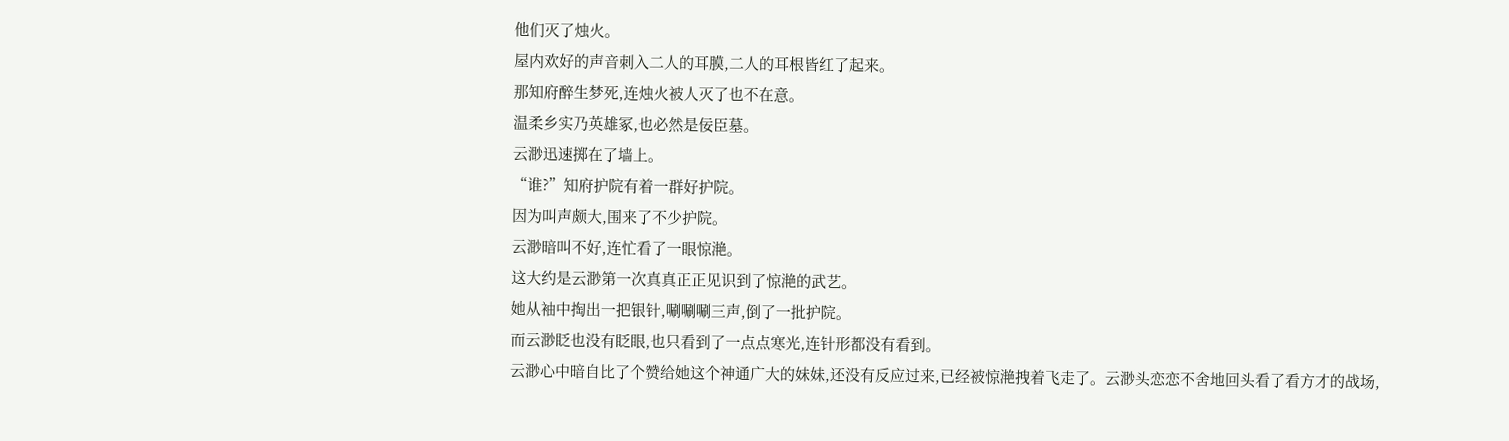他们灭了烛火。
屋内欢好的声音刺入二人的耳膜,二人的耳根皆红了起来。
那知府醉生梦死,连烛火被人灭了也不在意。
温柔乡实乃英雄冢,也必然是佞臣墓。
云渺迅速掷在了墙上。
“谁?”知府护院有着一群好护院。
因为叫声颇大,围来了不少护院。
云渺暗叫不好,连忙看了一眼惊滟。
这大约是云渺第一次真真正正见识到了惊滟的武艺。
她从袖中掏出一把银针,唰唰唰三声,倒了一批护院。
而云渺眨也没有眨眼,也只看到了一点点寒光,连针形都没有看到。
云渺心中暗自比了个赞给她这个神通广大的妹妹,还没有反应过来,已经被惊滟拽着飞走了。云渺头恋恋不舍地回头看了看方才的战场,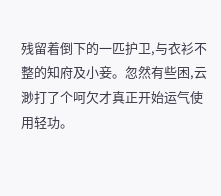残留着倒下的一匹护卫,与衣衫不整的知府及小妾。忽然有些困,云渺打了个呵欠才真正开始运气使用轻功。